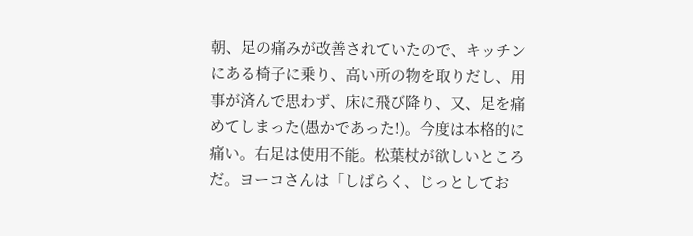朝、足の痛みが改善されていたので、キッチンにある椅子に乗り、高い所の物を取りだし、用事が済んで思わず、床に飛び降り、又、足を痛めてしまった(愚かであった!)。今度は本格的に痛い。右足は使用不能。松葉杖が欲しいところだ。ヨーコさんは「しばらく、じっとしてお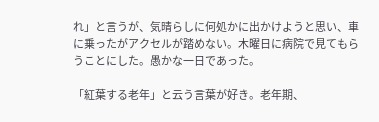れ」と言うが、気晴らしに何処かに出かけようと思い、車に乗ったがアクセルが踏めない。木曜日に病院で見てもらうことにした。愚かな一日であった。

「紅葉する老年」と云う言葉が好き。老年期、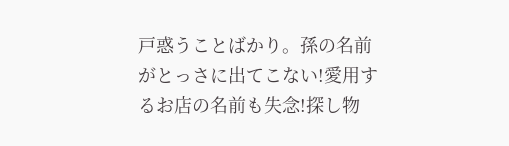戸惑うことばかり。孫の名前がとっさに出てこない!愛用するお店の名前も失念!探し物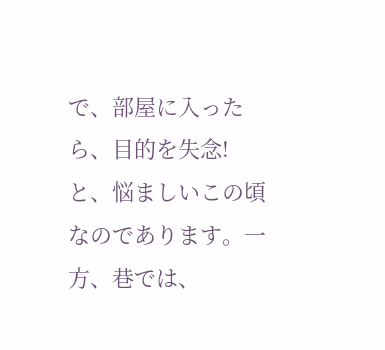で、部屋に入ったら、目的を失念!と、悩ましいこの頃なのであります。一方、巷では、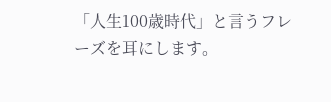「人生100歳時代」と言うフレーズを耳にします。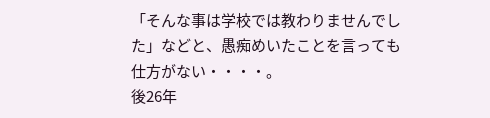「そんな事は学校では教わりませんでした」などと、愚痴めいたことを言っても仕方がない・・・・。
後26年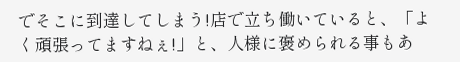でそこに到達してしまう!店で立ち働いていると、「よく頑張ってますねぇ!」と、人様に褒められる事もあ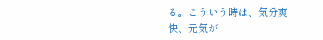る。こういう時は、気分爽快、元気が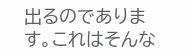出るのであります。これはそんな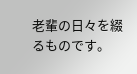老輩の日々を綴るものです。